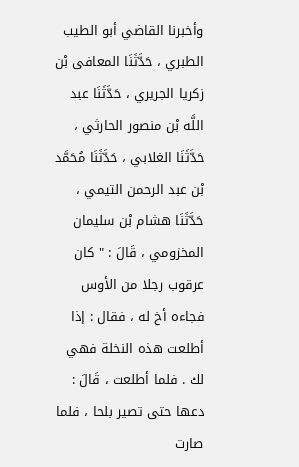وأخبرنا القاضي أبو الطيب الطبري ، حَدَّثَنَا المعافى بْن زكريا الجريري ، حَدَّثَنَا عبد اللَّه بْن منصور الحارثي ، حَدَّثَنَا الغلابي ، حَدَّثَنَا مُحَمَّد بْن عبد الرحمن التيمي ، حَدَّثَنَا هشام بْن سليمان المخزومي ، قَالَ : " كان عرقوب رجلا من الأوس فجاءه أخ له ، فقال : إذا أطلعت هذه النخلة فهي لك . فلما أطلعت ، قَالَ : دعها حتى تصير بلحا ، فلما صارت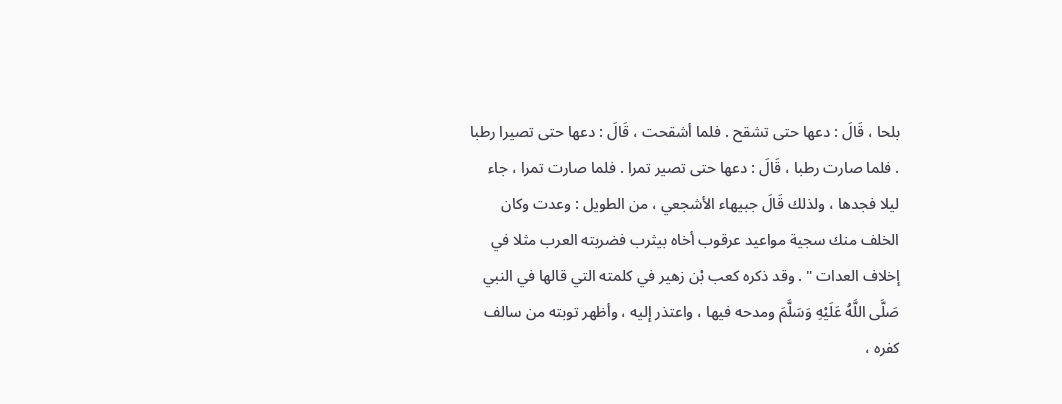بلحا ، قَالَ : دعها حتى تشقح . فلما أشقحت ، قَالَ : دعها حتى تصيرا رطبا . فلما صارت رطبا ، قَالَ : دعها حتى تصير تمرا . فلما صارت تمرا ، جاء ليلا فجدها ، ولذلك قَالَ جبيهاء الأشجعي ، من الطويل : وعدت وكان الخلف منك سجية مواعيد عرقوب أخاه بيثرب فضربته العرب مثلا في إخلاف العدات " . وقد ذكره كعب بْن زهير في كلمته التي قالها في النبي صَلَّى اللَّهُ عَلَيْهِ وَسَلَّمَ ومدحه فيها ، واعتذر إليه ، وأظهر توبته من سالف كفره ،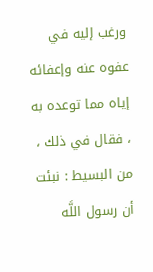ورغب إليه في عفوه عنه وإعفائه إياه مما توعده به ، فقال في ذلك ، من البسيط : نبئت أن رسول اللَّه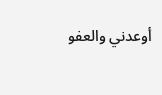أوعدني والعفو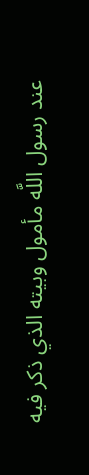عند رسول اللَّه مأمول وبيته الذي ذكر فيه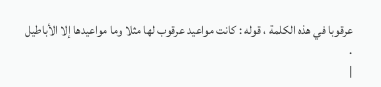عرقوبا في هذه الكلمة ، قوله : كانت مواعيد عرقوب لها مثلا وما مواعيدها إلا الأباطيل .
|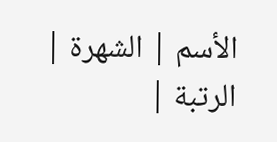الأسم | الشهرة | الرتبة |